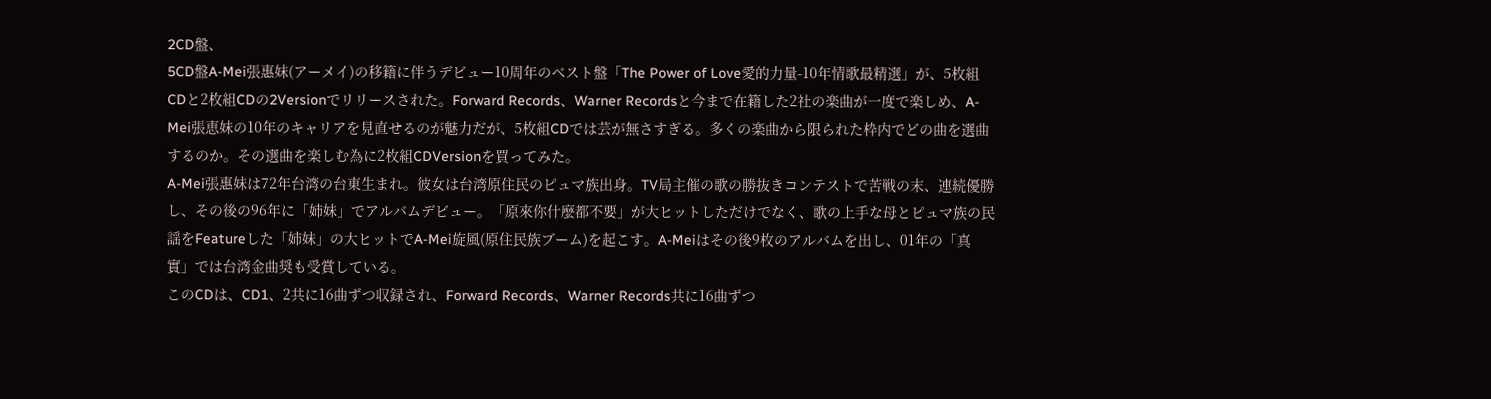2CD盤、
5CD盤A-Mei張惠妹(アーメイ)の移籍に伴うデビュー10周年のベスト盤「The Power of Love愛的力量-10年情歌最精選」が、5枚組CDと2枚組CDの2Versionでリリースされた。Forward Records、Warner Recordsと今まで在籍した2社の楽曲が一度で楽しめ、A-Mei張恵妹の10年のキャリアを見直せるのが魅力だが、5枚組CDでは芸が無さすぎる。多くの楽曲から限られた枠内でどの曲を選曲するのか。その選曲を楽しむ為に2枚組CDVersionを買ってみた。
A-Mei張惠妹は72年台湾の台東生まれ。彼女は台湾原住民のピュマ族出身。TV局主催の歌の勝抜きコンテストで苦戦の末、連続優勝し、その後の96年に「姉妹」でアルバムデビュー。「原來你什麼都不要」が大ヒットしただけでなく、歌の上手な母とピュマ族の民謡をFeatureした「姉妹」の大ヒットでA-Mei旋風(原住民族ブーム)を起こす。A-Meiはその後9枚のアルバムを出し、01年の「真實」では台湾金曲奨も受賞している。
このCDは、CD1、2共に16曲ずつ収録され、Forward Records、Warner Records共に16曲ずつ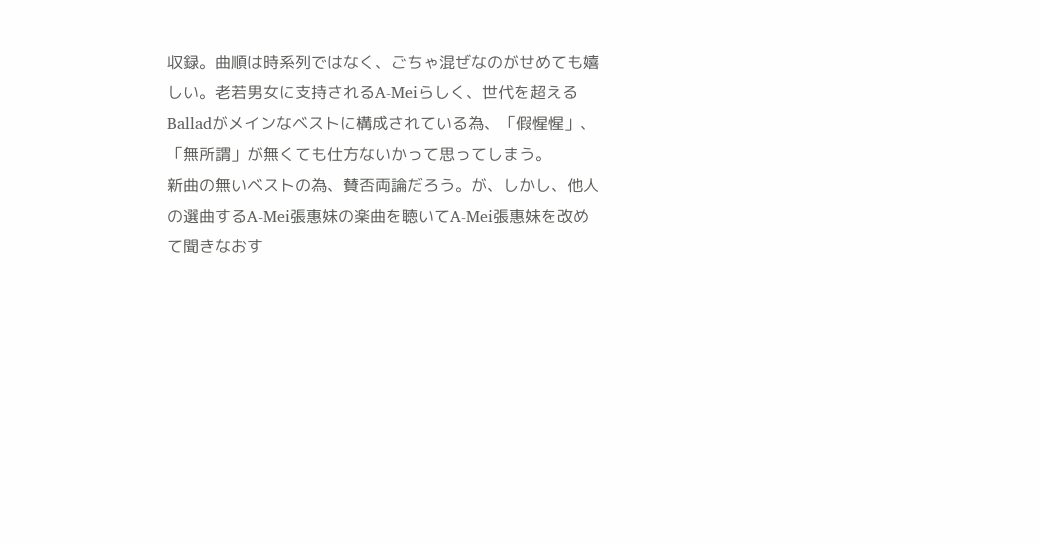収録。曲順は時系列ではなく、ごちゃ混ぜなのがせめても嬉しい。老若男女に支持されるA-Meiらしく、世代を超えるBalladがメインなベストに構成されている為、「假惺惺」、「無所謂」が無くても仕方ないかって思ってしまう。
新曲の無いベストの為、賛否両論だろう。が、しかし、他人の選曲するA-Mei張惠妹の楽曲を聴いてA-Mei張惠妹を改めて聞きなおす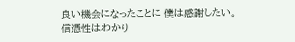良い機会になったことに 僕は感謝したい。
信憑性はわかり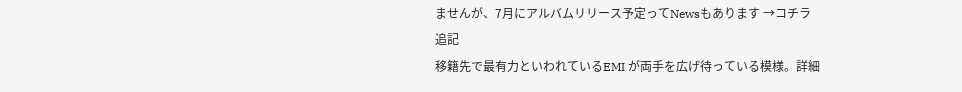ませんが、7月にアルバムリリース予定ってNewsもあります →コチラ
追記
移籍先で最有力といわれているEMI が両手を広げ待っている模様。詳細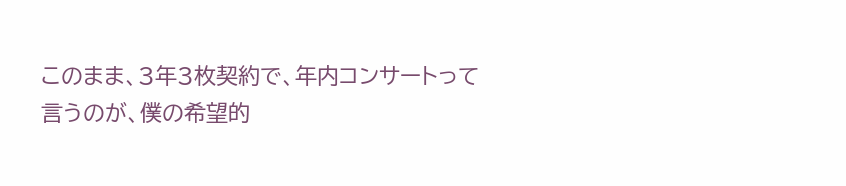このまま、3年3枚契約で、年内コンサートって言うのが、僕の希望的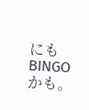にもBINGOかも。